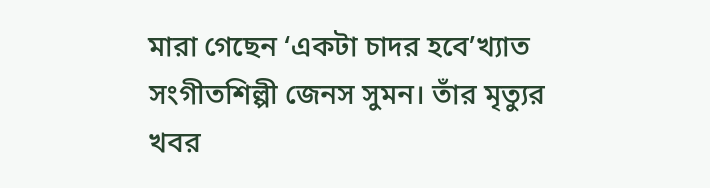মারা গেছেন ‘একটা চাদর হবে’খ্যাত সংগীতশিল্পী জেনস সুমন। তাঁর মৃত্যুর খবর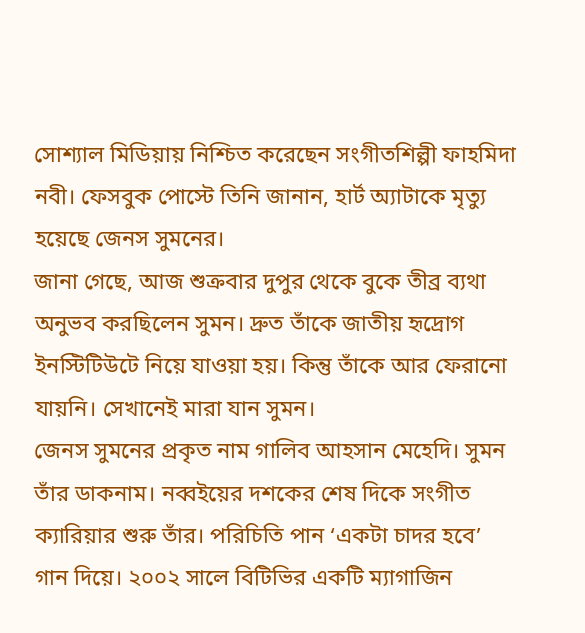সোশ্যাল মিডিয়ায় নিশ্চিত করেছেন সংগীতশিল্পী ফাহমিদা নবী। ফেসবুক পোস্টে তিনি জানান, হার্ট অ্যাটাকে মৃত্যু হয়েছে জেনস সুমনের।
জানা গেছে, আজ শুক্রবার দুপুর থেকে বুকে তীব্র ব্যথা অনুভব করছিলেন সুমন। দ্রুত তাঁকে জাতীয় হৃদ্রোগ ইনস্টিটিউটে নিয়ে যাওয়া হয়। কিন্তু তাঁকে আর ফেরানো যায়নি। সেখানেই মারা যান সুমন।
জেনস সুমনের প্রকৃত নাম গালিব আহসান মেহেদি। সুমন তাঁর ডাকনাম। নব্বইয়ের দশকের শেষ দিকে সংগীত ক্যারিয়ার শুরু তাঁর। পরিচিতি পান ‘একটা চাদর হবে’ গান দিয়ে। ২০০২ সালে বিটিভির একটি ম্যাগাজিন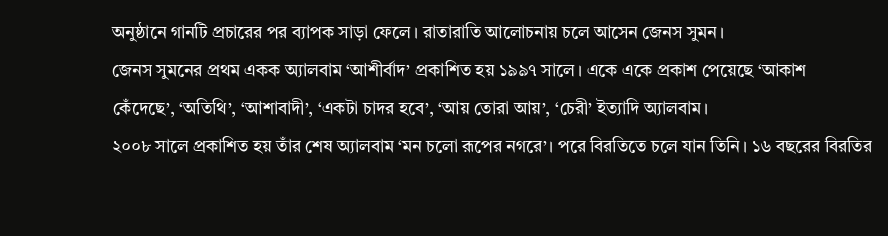অনুষ্ঠানে গানটি প্রচারের পর ব্যাপক সাড়া ফেলে। রাতারাতি আলোচনায় চলে আসেন জেনস সুমন।
জেনস সুমনের প্রথম একক অ্যালবাম ‘আশীর্বাদ’ প্রকাশিত হয় ১৯৯৭ সালে। একে একে প্রকাশ পেয়েছে ‘আকাশ কেঁদেছে’, ‘অতিথি’, ‘আশাবাদী’, ‘একটা চাদর হবে’, ‘আয় তোরা আয়’, ‘চেরী’ ইত্যাদি অ্যালবাম।
২০০৮ সালে প্রকাশিত হয় তাঁর শেষ অ্যালবাম ‘মন চলো রূপের নগরে’। পরে বিরতিতে চলে যান তিনি। ১৬ বছরের বিরতির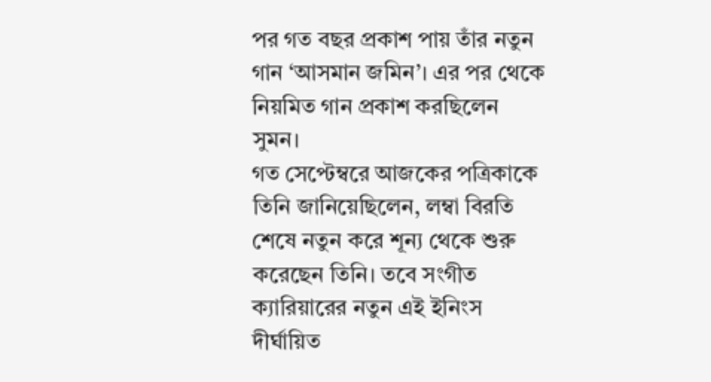পর গত বছর প্রকাশ পায় তাঁর নতুন গান ‘আসমান জমিন’। এর পর থেকে নিয়মিত গান প্রকাশ করছিলেন সুমন।
গত সেপ্টেম্বরে আজকের পত্রিকাকে তিনি জানিয়েছিলেন, লম্বা বিরতি শেষে নতুন করে শূন্য থেকে শুরু করেছেন তিনি। তবে সংগীত ক্যারিয়ারের নতুন এই ইনিংস দীর্ঘায়িত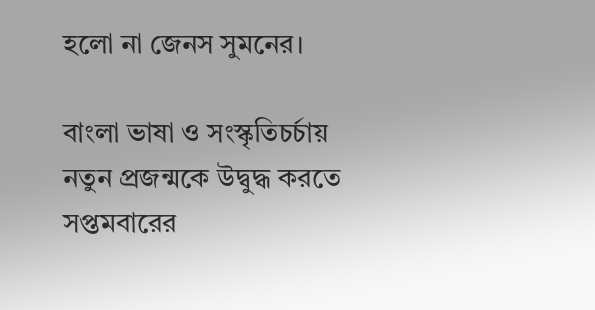হলো না জেনস সুমনের।

বাংলা ভাষা ও সংস্কৃতিচর্চায় নতুন প্রজন্মকে উদ্বুদ্ধ করতে সপ্তমবারের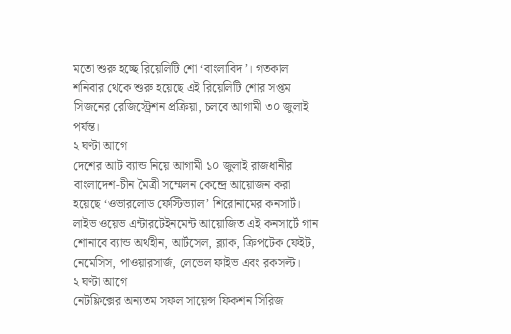মতো শুরু হচ্ছে রিয়েলিটি শো ‘বাংলাবিদ’। গতকাল শনিবার থেকে শুরু হয়েছে এই রিয়েলিটি শোর সপ্তম সিজনের রেজিস্ট্রেশন প্রক্রিয়া, চলবে আগামী ৩০ জুলাই পর্যন্ত।
২ ঘণ্টা আগে
দেশের আট ব্যান্ড নিয়ে আগামী ১০ জুলাই রাজধানীর বাংলাদেশ-চীন মৈত্রী সম্মেলন কেন্দ্রে আয়োজন করা হয়েছে ‘ওভারলোড ফেস্টিভ্যাল’ শিরোনামের কনসার্ট। লাইভ ওয়েভ এন্টারটেইনমেন্ট আয়োজিত এই কনসার্টে গান শোনাবে ব্যান্ড অর্থহীন, আর্টসেল, ব্ল্যাক, ক্রিপটেক ফেইট, নেমেসিস, পাওয়ারসার্জ, লেভেল ফাইভ এবং রকসল্ট।
২ ঘণ্টা আগে
নেটফ্লিক্সের অন্যতম সফল সায়েন্স ফিকশন সিরিজ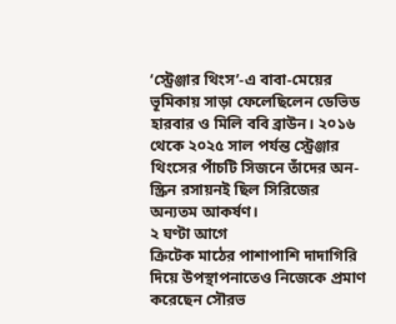‘স্ট্রেঞ্জার থিংস’-এ বাবা-মেয়ের ভূমিকায় সাড়া ফেলেছিলেন ডেভিড হারবার ও মিলি ববি ব্রাউন। ২০১৬ থেকে ২০২৫ সাল পর্যন্ত স্ট্রেঞ্জার থিংসের পাঁচটি সিজনে তাঁদের অন-স্ক্রিন রসায়নই ছিল সিরিজের অন্যতম আকর্ষণ।
২ ঘণ্টা আগে
ক্রিটেক মাঠের পাশাপাশি দাদাগিরি দিয়ে উপস্থাপনাতেও নিজেকে প্রমাণ করেছেন সৌরভ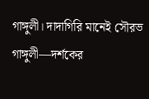গাঙ্গুলী। দাদাগিরি মানেই সৌরভ গাঙ্গুলী—দর্শকের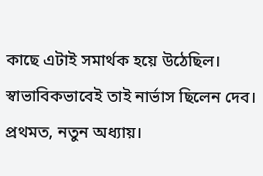কাছে এটাই সমার্থক হয়ে উঠেছিল। স্বাভাবিকভাবেই তাই নার্ভাস ছিলেন দেব। প্রথমত, নতুন অধ্যায়।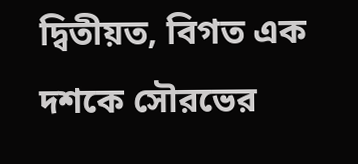দ্বিতীয়ত, বিগত এক দশকে সৌরভের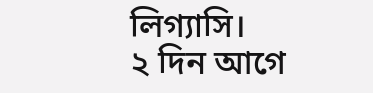লিগ্যাসি।
২ দিন আগে